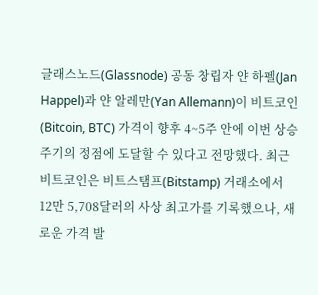글래스노드(Glassnode) 공동 창립자 얀 하펠(Jan Happel)과 얀 알레만(Yan Allemann)이 비트코인(Bitcoin, BTC) 가격이 향후 4~5주 안에 이번 상승 주기의 정점에 도달할 수 있다고 전망했다. 최근 비트코인은 비트스탬프(Bitstamp) 거래소에서 12만 5,708달러의 사상 최고가를 기록했으나, 새로운 가격 발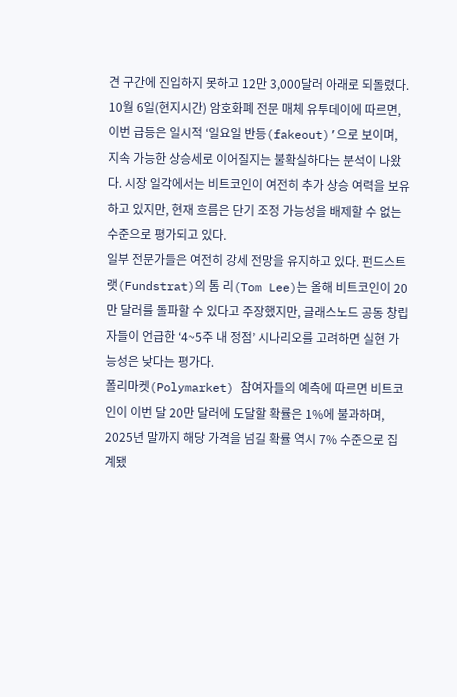견 구간에 진입하지 못하고 12만 3,000달러 아래로 되돌렸다.
10월 6일(현지시간) 암호화폐 전문 매체 유투데이에 따르면, 이번 급등은 일시적 ‘일요일 반등(fakeout)’으로 보이며, 지속 가능한 상승세로 이어질지는 불확실하다는 분석이 나왔다. 시장 일각에서는 비트코인이 여전히 추가 상승 여력을 보유하고 있지만, 현재 흐름은 단기 조정 가능성을 배제할 수 없는 수준으로 평가되고 있다.
일부 전문가들은 여전히 강세 전망을 유지하고 있다. 펀드스트랫(Fundstrat)의 톰 리(Tom Lee)는 올해 비트코인이 20만 달러를 돌파할 수 있다고 주장했지만, 글래스노드 공동 창립자들이 언급한 ‘4~5주 내 정점’ 시나리오를 고려하면 실현 가능성은 낮다는 평가다.
폴리마켓(Polymarket) 참여자들의 예측에 따르면 비트코인이 이번 달 20만 달러에 도달할 확률은 1%에 불과하며, 2025년 말까지 해당 가격을 넘길 확률 역시 7% 수준으로 집계됐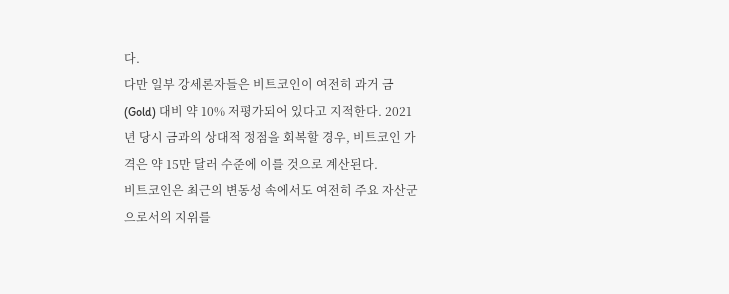다.
다만 일부 강세론자들은 비트코인이 여전히 과거 금(Gold) 대비 약 10% 저평가되어 있다고 지적한다. 2021년 당시 금과의 상대적 정점을 회복할 경우, 비트코인 가격은 약 15만 달러 수준에 이를 것으로 계산된다.
비트코인은 최근의 변동성 속에서도 여전히 주요 자산군으로서의 지위를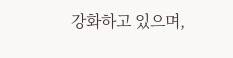강화하고 있으며,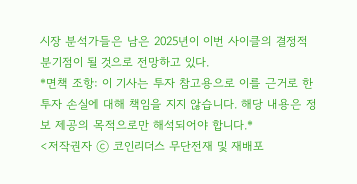시장 분석가들은 남은 2025년이 이번 사이클의 결정적 분기점이 될 것으로 전망하고 있다.
*면책 조항: 이 기사는 투자 참고용으로 이를 근거로 한 투자 손실에 대해 책임을 지지 않습니다. 해당 내용은 정보 제공의 목적으로만 해석되어야 합니다.*
<저작권자 ⓒ 코인리더스 무단전재 및 재배포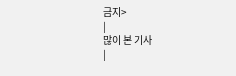금지>
|
많이 본 기사
|